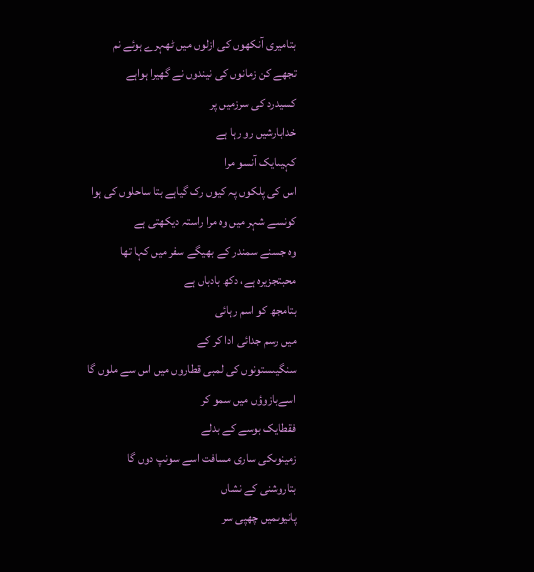بتامیری آنکھوں کی ازلوں میں ٹھہرے ہوئے نم
تجھے کن زمانوں کی نیندوں نے گھیرا ہواہے
کسیدرد کی سرزمیں پر
خدابارشیں رو رہا ہے
کہیںایک آنسو مرا
اس کی پلکوں پہ کیوں رک گیاہے بتا ساحلوں کی ہوا
کونسے شہر میں وہ مرا راستہ دیکھتی ہے
وہ جسنے سمندر کے بھیگے سفر میں کہا تھا
محبتجزیرہ ہے، دکھ بادباں ہے
بتامجھ کو اسم رہائی
میں رسم جدائی ادا کر کے
سنگیںستونوں کی لمبی قطاروں میں اس سے ملوں گا
اسےبازوؤں میں سمو کر
فقطایک بوسے کے بدلے
زمینوںکی ساری مسافت اسے سونپ دوں گا
بتاروشنی کے نشاں
پانیوںمیں چھپی سر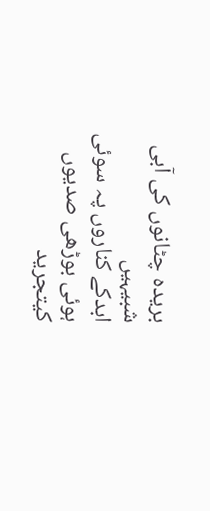بریدہ چٹانوں کی آبی شبیہیں
ابدکے کناروں پہ سوئی ہوئی بوڑھی صدیوں کیتجرید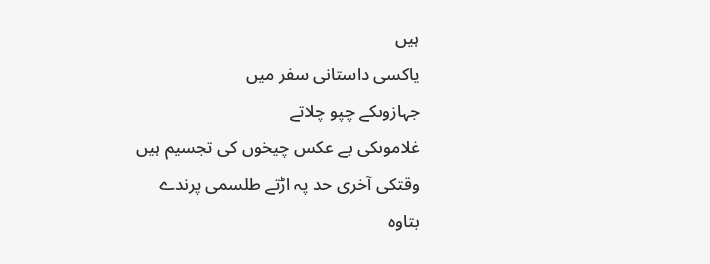ہیں
یاکسی داستانی سفر میں
جہازوںکے چپو چلاتے
غلاموںکی بے عکس چیخوں کی تجسیم ہیں
وقتکی آخری حد پہ اڑتے طلسمی پرندے
بتاوہ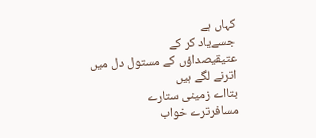کہاں ہے
جسےیاد کر کے
عتیقیصداؤں کے مستول دل میں اترنے لگے ہیں
بتااے زمینی ستارے
مسافرترے خواب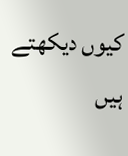کیوں دیکھتے ہیں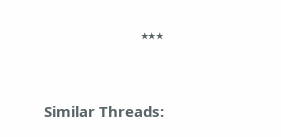٭٭٭



Similar Threads: